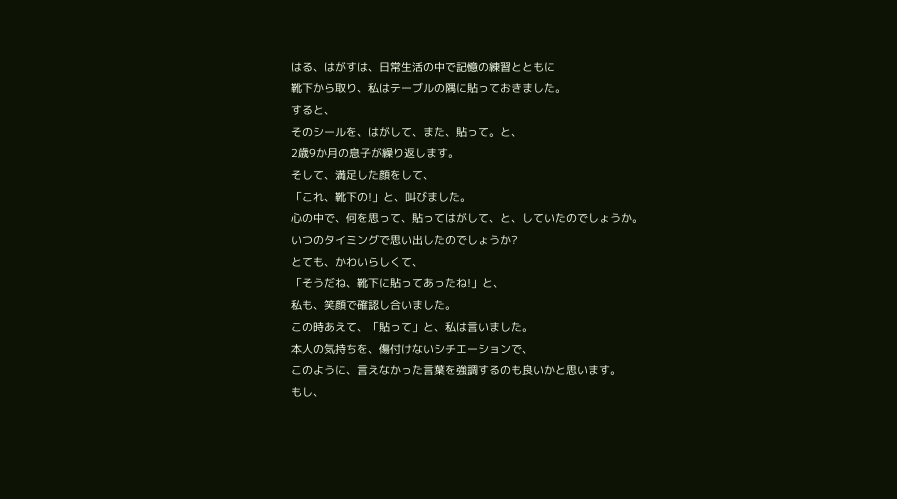はる、はがすは、日常生活の中で記憶の練習とともに
靴下から取り、私はテーブルの隅に貼っておきました。
すると、
そのシールを、はがして、また、貼って。と、
2歳9か月の息子が繰り返します。
そして、満足した顔をして、
「これ、靴下の!」と、叫びました。
心の中で、何を思って、貼ってはがして、と、していたのでしょうか。
いつのタイミングで思い出したのでしょうか?
とても、かわいらしくて、
「そうだね、靴下に貼ってあったね!」と、
私も、笑顔で確認し合いました。
この時あえて、「貼って」と、私は言いました。
本人の気持ちを、傷付けないシチエーションで、
このように、言えなかった言葉を強調するのも良いかと思います。
もし、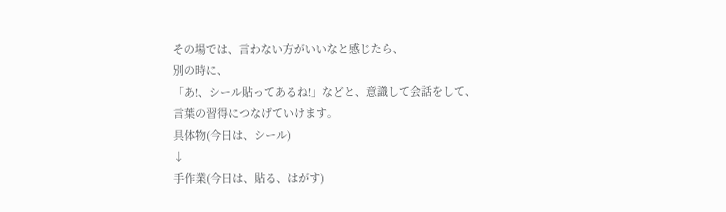その場では、言わない方がいいなと感じたら、
別の時に、
「あ!、シール貼ってあるね!」などと、意識して会話をして、
言葉の習得につなげていけます。
具体物(今日は、シール)
↓
手作業(今日は、貼る、はがす)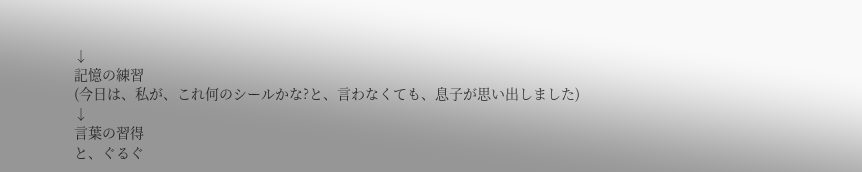↓
記憶の練習
(今日は、私が、これ何のシールかな?と、言わなくても、息子が思い出しました)
↓
言葉の習得
と、ぐるぐ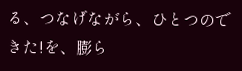る、つなげながら、ひとつのできた!を、膨ら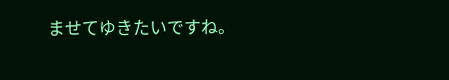ませてゆきたいですね。